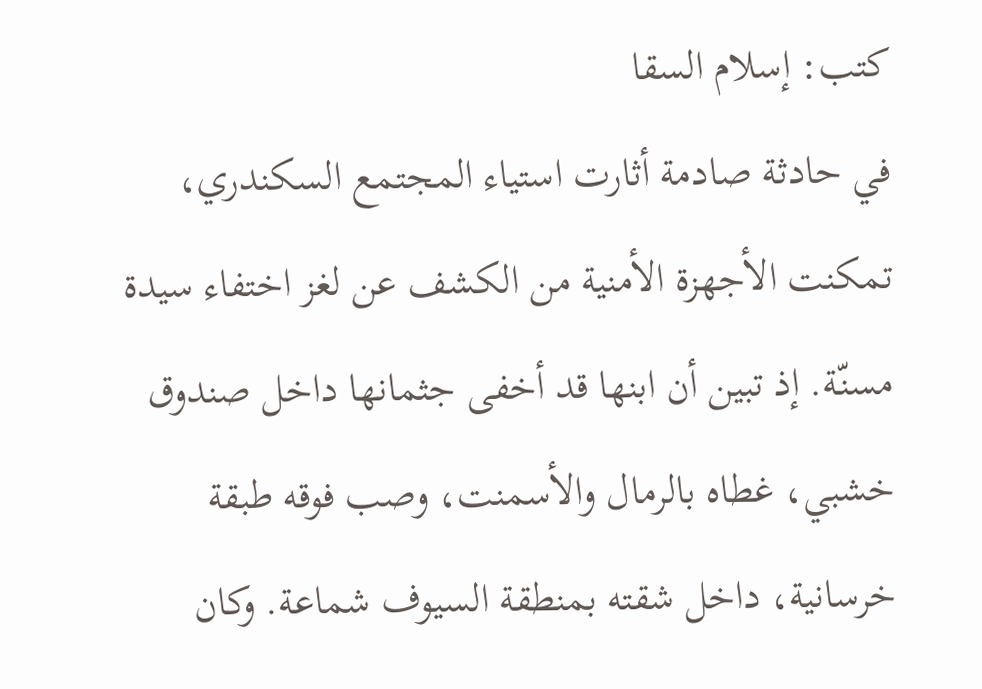كتب: إسلام السقا
في حادثة صادمة أثارت استياء المجتمع السكندري، تمكنت الأجهزة الأمنية من الكشف عن لغز اختفاء سيدة مسنّة. إذ تبين أن ابنها قد أخفى جثمانها داخل صندوق خشبي، غطاه بالرمال والأسمنت، وصب فوقه طبقة خرسانية، داخل شقته بمنطقة السيوف شماعة. وكان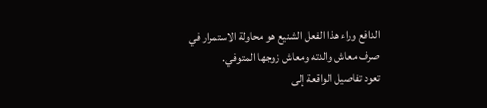الدافع وراء هذا الفعل الشنيع هو محاولة الاستمرار في صرف معاش والدته ومعاش زوجها المتوفي.
تعود تفاصيل الواقعة إلى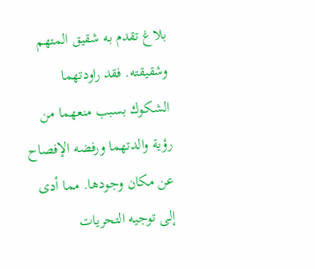بلاغ تقدم به شقيق المتهم وشقيقته. فقد راودتهما الشكوك بسبب منعهما من رؤية والدتهما ورفضه الإفصاح عن مكان وجودها. مما أدى إلى توجيه التحريات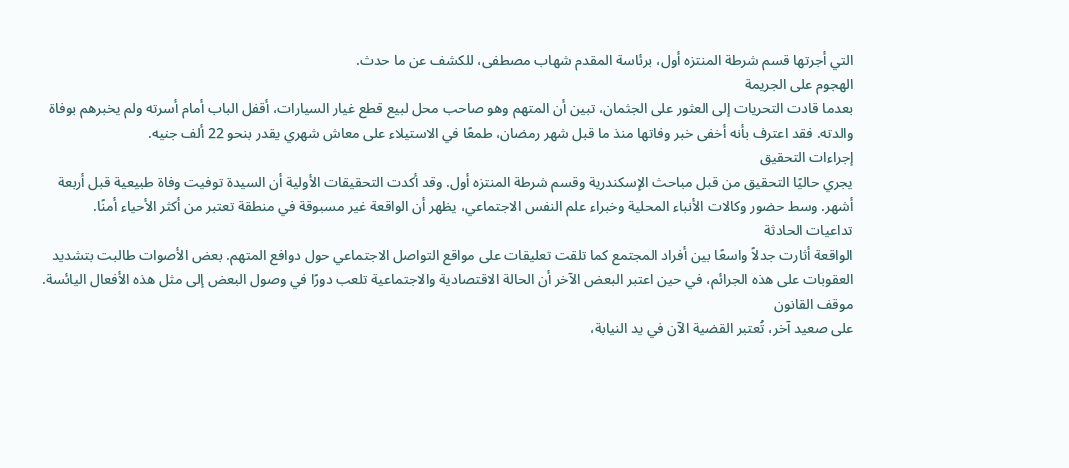التي أجرتها قسم شرطة المنتزه أول، برئاسة المقدم شهاب مصطفى، للكشف عن ما حدث.
الهجوم على الجريمة
بعدما قادت التحريات إلى العثور على الجثمان، تبين أن المتهم وهو صاحب محل لبيع قطع غيار السيارات، أقفل الباب أمام أسرته ولم يخبرهم بوفاة والدته. فقد اعترف بأنه أخفى خبر وفاتها منذ ما قبل شهر رمضان، طمعًا في الاستيلاء على معاش شهري يقدر بنحو 22 ألف جنيه.
إجراءات التحقيق
يجري حاليًا التحقيق من قبل مباحث الإسكندرية وقسم شرطة المنتزه أول. وقد أكدت التحقيقات الأولية أن السيدة توفيت وفاة طبيعية قبل أربعة أشهر. وسط حضور وكالات الأنباء المحلية وخبراء علم النفس الاجتماعي، يظهر أن الواقعة غير مسبوقة في منطقة تعتبر من أكثر الأحياء أمنًا.
تداعيات الحادثة
الواقعة أثارت جدلاً واسعًا بين أفراد المجتمع كما تلقت تعليقات على مواقع التواصل الاجتماعي حول دوافع المتهم. بعض الأصوات طالبت بتشديد العقوبات على هذه الجرائم، في حين اعتبر البعض الآخر أن الحالة الاقتصادية والاجتماعية تلعب دورًا في وصول البعض إلى مثل هذه الأفعال اليائسة.
موقف القانون
على صعيد آخر، تُعتبر القضية الآن في يد النيابة،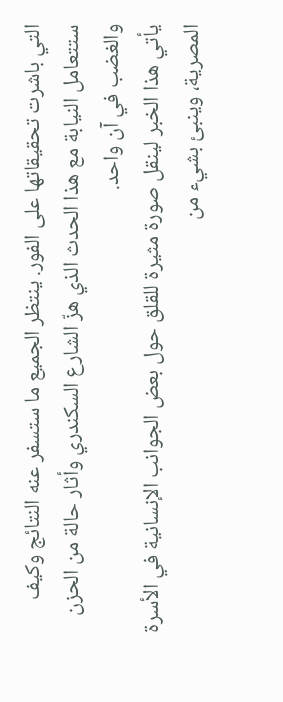التي باشرت تحقيقاتها على الفور. ينتظر الجميع ما ستسفر عنه النتائج وكيف ستتعامل النيابة مع هذا الحدث الذي هزّ الشارع السكندري وأثار حالة من الحزن والغضب في آن واحد.
يأتي هذا الخبر لينقل صورة مثيرة للقلق حول بعض الجوانب الإنسانية في الأسرة المصرية، وينبئ بشيء من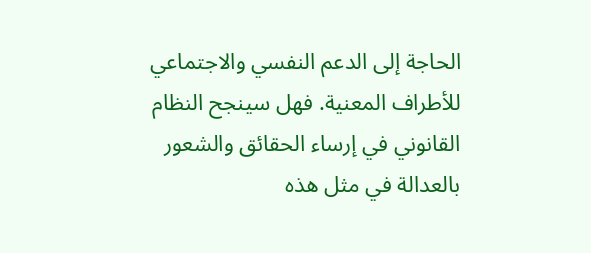الحاجة إلى الدعم النفسي والاجتماعي للأطراف المعنية. فهل سينجح النظام القانوني في إرساء الحقائق والشعور بالعدالة في مثل هذه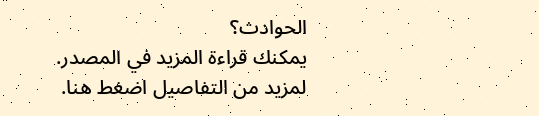الحوادث؟
يمكنك قراءة المزيد في المصدر.
لمزيد من التفاصيل اضغط هنا.